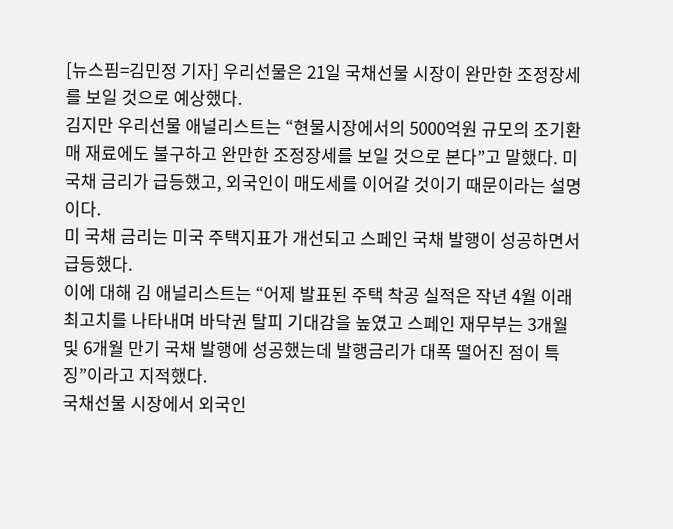[뉴스핌=김민정 기자] 우리선물은 21일 국채선물 시장이 완만한 조정장세를 보일 것으로 예상했다.
김지만 우리선물 애널리스트는 “현물시장에서의 5000억원 규모의 조기환매 재료에도 불구하고 완만한 조정장세를 보일 것으로 본다”고 말했다. 미 국채 금리가 급등했고, 외국인이 매도세를 이어갈 것이기 때문이라는 설명이다.
미 국채 금리는 미국 주택지표가 개선되고 스페인 국채 발행이 성공하면서 급등했다.
이에 대해 김 애널리스트는 “어제 발표된 주택 착공 실적은 작년 4월 이래 최고치를 나타내며 바닥권 탈피 기대감을 높였고 스페인 재무부는 3개월 및 6개월 만기 국채 발행에 성공했는데 발행금리가 대폭 떨어진 점이 특징”이라고 지적했다.
국채선물 시장에서 외국인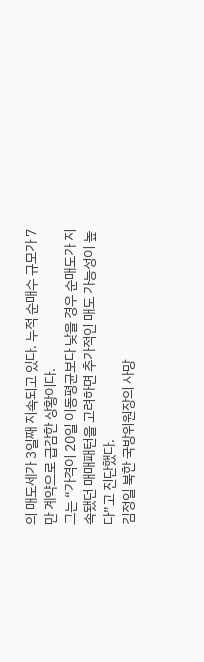의 매도세가 3일째 지속되고 있다. 누적 순매수 규모가 7만 계약으로 급감한 상황이다.
그는 “가격이 20일 이동평균보다 낮을 경우 순매도가 지속됐던 매매패턴을 고려하면 추가적인 매도 가능성이 높다”고 진단했다.
김정일 북한 국방위원장의 사망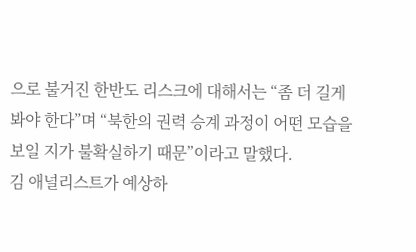으로 불거진 한반도 리스크에 대해서는 “좀 더 길게 봐야 한다”며 “북한의 권력 승계 과정이 어떤 모습을 보일 지가 불확실하기 때문”이라고 말했다.
김 애널리스트가 예상하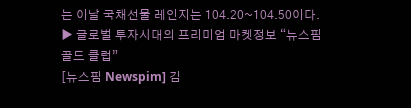는 이날 국채선물 레인지는 104.20~104.50이다.
▶ 글로벌 투자시대의 프리미엄 마켓정보 “뉴스핌 골드 클럽”
[뉴스핌 Newspim] 김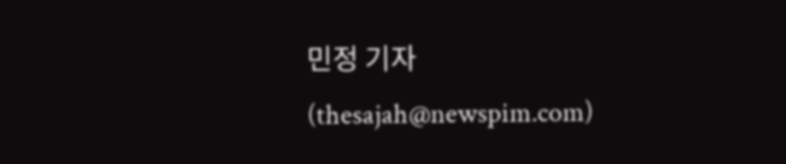민정 기자 (thesajah@newspim.com)